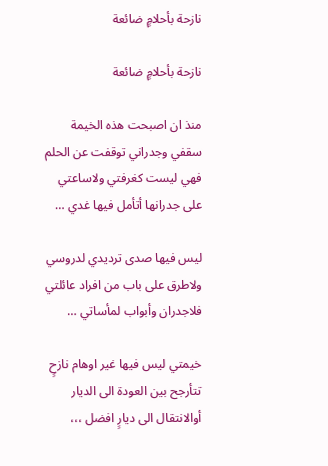نازحة بأحلامٍ ضائعة

نازحة بأحلامٍ ضائعة

منذ ان اصبحت هذه الخيمة سقفي وجدراني توقفت عن الحلم فهي ليست كغرفتي ولاساعتي على جدرانها أتأمل فيها غدي …

ليس فيها صدى ترديدي لدروسي ولاطرق على باب من افراد عائلتي فلاجدران وأبواب لمأساتي …

خيمتي ليس فيها غير اوهام نازحٍ تتأرجح بين العودة الى الديار أوالانتقال الى ديارٍ افضل ،،،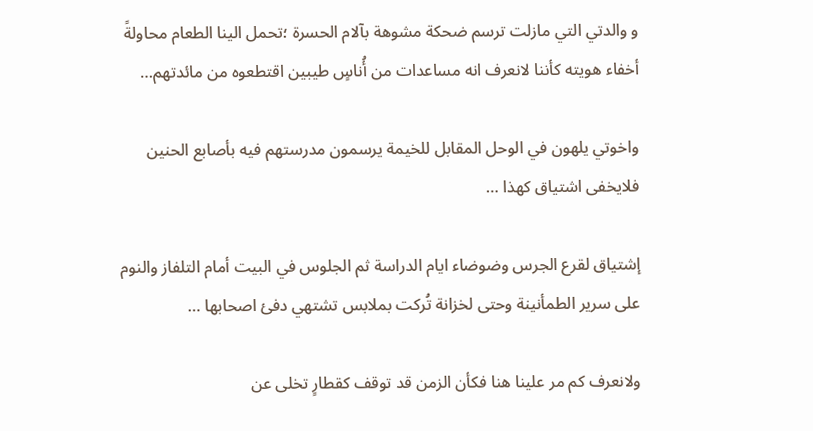و والدتي التي مازلت ترسم ضحكة مشوهة بآلام الحسرة ؛تحمل الينا الطعام محاولةً أخفاء هويته كأننا لانعرف انه مساعدات من أُناسٍ طيبين اقتطعوه من مائدتهم…

واخوتي يلهون في الوحل المقابل للخيمة يرسمون مدرستهم فيه بأصابع الحنين فلايخفى اشتياق كهذا …

إشتياق لقرع الجرس وضوضاء ايام الدراسة ثم الجلوس في البيت أمام التلفاز والنوم على سرير الطمأنينة وحتى لخزانة تُركت بملابس تشتهي دفئ اصحابها …

ولانعرف كم مر علينا هنا فكأن الزمن قد توقف كقطارٍ تخلى عن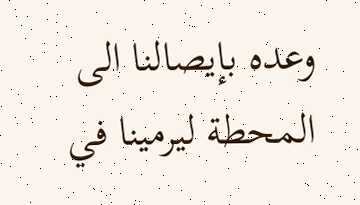وعده بإيصالنا الى المحطة ليرمينا في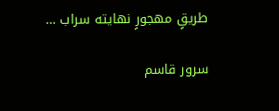طريقٍ مهجورٍ نهايته سراب …

سرور قاسم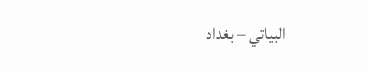البياتي – بغداد